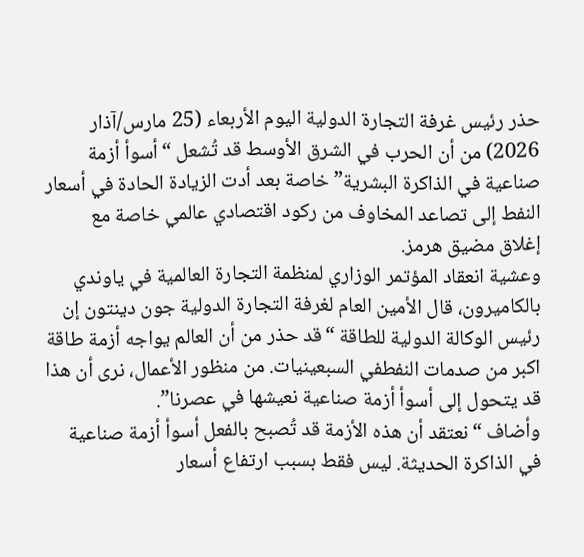حذر رئيس غرفة التجارة الدولية اليوم الأربعاء (25 مارس/آذار 2026) من أن الحرب في الشرق الأوسط قد تُشعل “أسوأ أزمة صناعية في الذاكرة البشرية” خاصة بعد أدت الزيادة الحادة في أسعار النفط إلى تصاعد المخاوف من ركود اقتصادي عالمي خاصة مع إغلاق مضيق هرمز.
وعشية انعقاد المؤتمر الوزاري لمنظمة التجارة العالمية في ياوندي بالكاميرون، قال الأمين العام لغرفة التجارة الدولية جون دينتون إن رئيس الوكالة الدولية للطاقة “قد حذر من أن العالم يواجه أزمة طاقة اكبر من صدمات النفطفي السبعينيات. من منظور الأعمال، نرى أن هذا قد يتحول إلى أسوأ أزمة صناعية نعيشها في عصرنا”.
وأضاف “نعتقد أن هذه الأزمة قد تُصبح بالفعل أسوأ أزمة صناعية في الذاكرة الحديثة. ليس فقط بسبب ارتفاع أسعار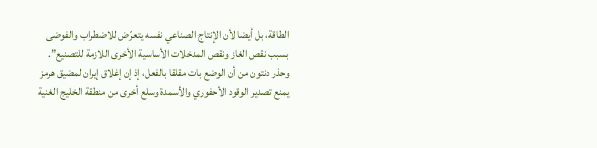الطاقة، بل أيضا لأن الإنتاج الصناعي نفسه يتعرّض للاضطراب والفوضى بسبب نقص الغاز ونقص المدخلات الأساسية الأخرى اللازمة للتصنيع”.
وحذر دنتون من أن الوضع بات مقلقا بالفعل، إذ إن إغلاق إيران لمضيق هرمز يمنع تصدير الوقود الأحفوري والأسمدة وسلع أخرى من منطقة الخليج الغنية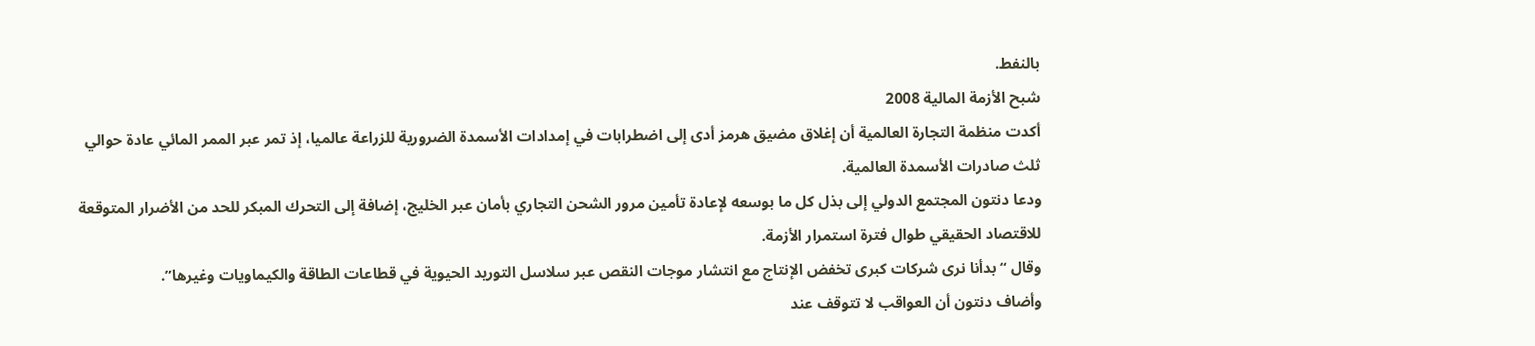بالنفط.
شبح الأزمة المالية 2008
أكدت منظمة التجارة العالمية أن إغلاق مضيق هرمز أدى إلى اضطرابات في إمدادات الأسمدة الضرورية للزراعة عالميا، إذ تمر عبر الممر المائي عادة حوالي ثلث صادرات الأسمدة العالمية.
ودعا دنتون المجتمع الدولي إلى بذل كل ما بوسعه لإعادة تأمين مرور الشحن التجاري بأمان عبر الخليج، إضافة إلى التحرك المبكر للحد من الأضرار المتوقعة للاقتصاد الحقيقي طوال فترة استمرار الأزمة.
وقال “بدأنا نرى شركات كبرى تخفض الإنتاج مع انتشار موجات النقص عبر سلاسل التوريد الحيوية في قطاعات الطاقة والكيماويات وغيرها”.
وأضاف دنتون أن العواقب لا تتوقف عند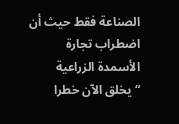الصناعة فقط حيث أن اضطراب تجارة الأسمدة الزراعية “يخلق الآن خطرا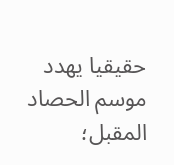حقيقيا يهدد موسم الحصاد المقبل؛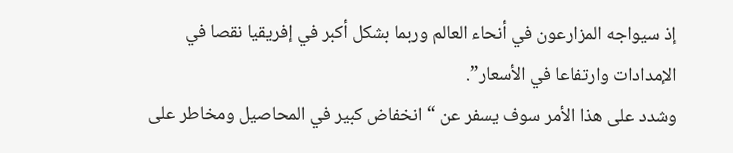إذ سيواجه المزارعون في أنحاء العالم وربما بشكل أكبر في إفريقيا نقصا في الإمدادات وارتفاعا في الأسعار”.
وشدد على هذا الأمر سوف يسفر عن “انخفاض كبير في المحاصيل ومخاطر على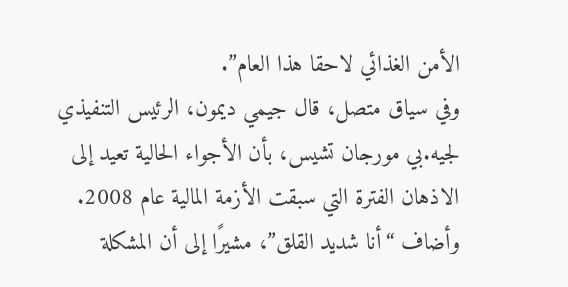الأمن الغذائي لاحقا هذا العام”.
وفي سياق متصل، قال جيمي ديمون، الرئيس التنفيذي لجيه.بي مورجان تشيس، بأن الأجواء الحالية تعيد إلى الاذهان الفترة التي سبقت الأزمة المالية عام 2008.
وأضاف “أنا شديد القلق”، مشيرًا إلى أن المشكلة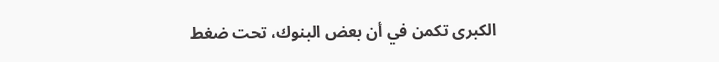الكبرى تكمن في أن بعض البنوك، تحت ضغط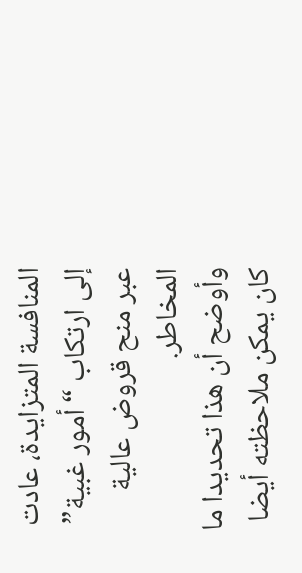المنافسة المتزايدة، عادت إلى ارتكاب “أمور غبية” عبر منح قروض عالية المخاطر.
وأوضح أن هذا تحديدا ما كان يمكن ملاحظته أيضا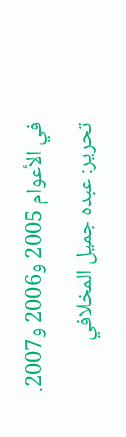في الأعوام 2005 و2006 و2007.
تحرير: عبده جميل المخلافي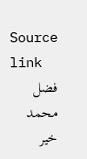Source link
فضل محمد خير